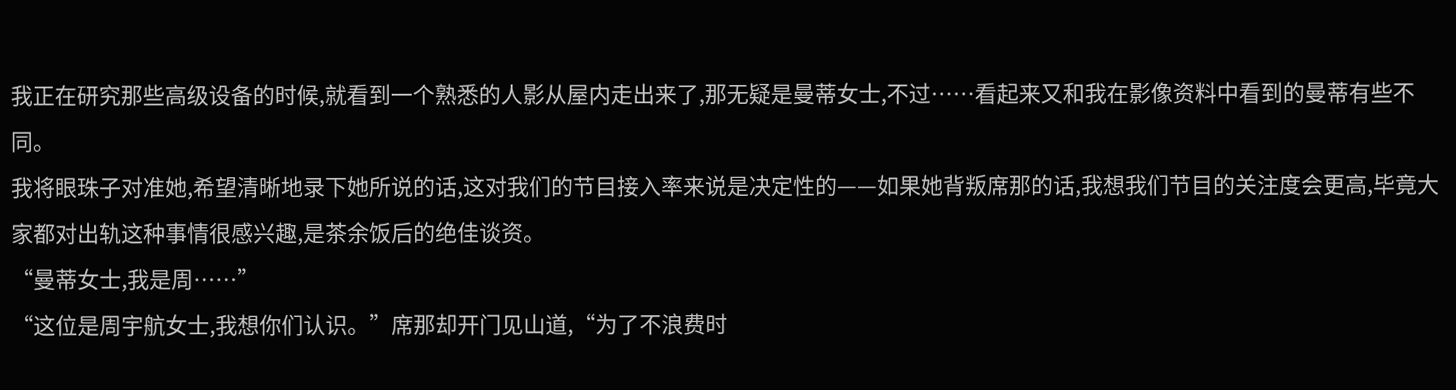我正在研究那些高级设备的时候,就看到一个熟悉的人影从屋内走出来了,那无疑是曼蒂女士,不过……看起来又和我在影像资料中看到的曼蒂有些不同。
我将眼珠子对准她,希望清晰地录下她所说的话,这对我们的节目接入率来说是决定性的——如果她背叛席那的话,我想我们节目的关注度会更高,毕竟大家都对出轨这种事情很感兴趣,是茶余饭后的绝佳谈资。
“曼蒂女士,我是周……”
“这位是周宇航女士,我想你们认识。”席那却开门见山道,“为了不浪费时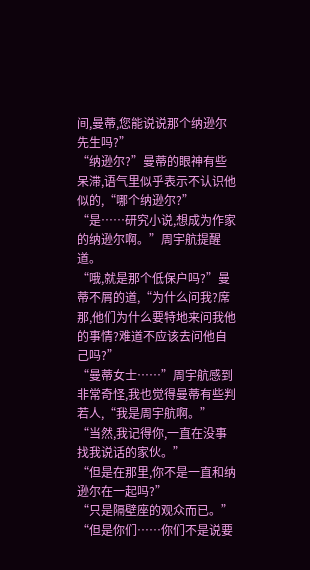间,曼蒂,您能说说那个纳逊尔先生吗?”
“纳逊尔?”曼蒂的眼神有些呆滞,语气里似乎表示不认识他似的,“哪个纳逊尔?”
“是……研究小说,想成为作家的纳逊尔啊。”周宇航提醒道。
“哦,就是那个低保户吗?”曼蒂不屑的道,“为什么问我?席那,他们为什么要特地来问我他的事情?难道不应该去问他自己吗?”
“曼蒂女士……”周宇航感到非常奇怪,我也觉得曼蒂有些判若人,“我是周宇航啊。”
“当然,我记得你,一直在没事找我说话的家伙。”
“但是在那里,你不是一直和纳逊尔在一起吗?”
“只是隔壁座的观众而已。”
“但是你们……你们不是说要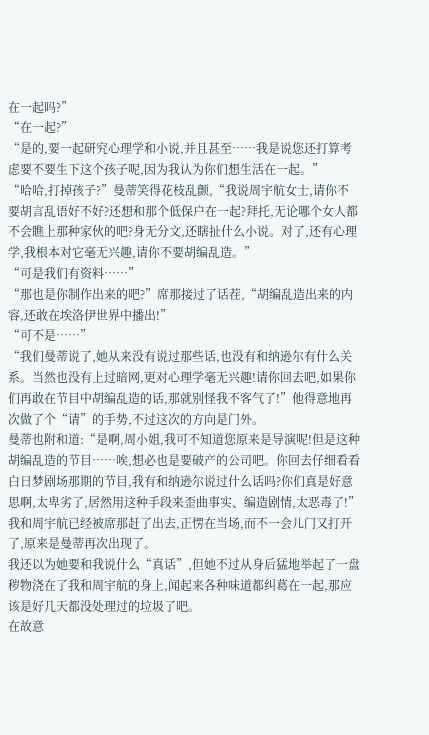在一起吗?”
“在一起?”
“是的,要一起研究心理学和小说,并且甚至……我是说您还打算考虑要不要生下这个孩子呢,因为我认为你们想生活在一起。”
“哈哈,打掉孩子?”曼蒂笑得花枝乱颤,“我说周宇航女士,请你不要胡言乱语好不好?还想和那个低保户在一起?拜托,无论哪个女人都不会瞧上那种家伙的吧?身无分文,还瞎扯什么小说。对了,还有心理学,我根本对它毫无兴趣,请你不要胡编乱造。”
“可是我们有资料……”
“那也是你制作出来的吧?”席那接过了话茬,“胡编乱造出来的内容,还敢在埃洛伊世界中播出!”
“可不是……”
“我们曼蒂说了,她从来没有说过那些话,也没有和纳逊尔有什么关系。当然也没有上过暗网,更对心理学毫无兴趣!请你回去吧,如果你们再敢在节目中胡编乱造的话,那就别怪我不客气了!”他得意地再次做了个“请”的手势,不过这次的方向是门外。
曼蒂也附和道:“是啊,周小姐,我可不知道您原来是导演呢!但是这种胡编乱造的节目……唉,想必也是要破产的公司吧。你回去仔细看看白日梦剧场那期的节目,我有和纳逊尔说过什么话吗?你们真是好意思啊,太卑劣了,居然用这种手段来歪曲事实、编造剧情,太恶毒了!”
我和周宇航已经被席那赶了出去,正愣在当场,而不一会儿门又打开了,原来是曼蒂再次出现了。
我还以为她要和我说什么“真话”,但她不过从身后猛地举起了一盘秽物浇在了我和周宇航的身上,闻起来各种味道都纠葛在一起,那应该是好几天都没处理过的垃圾了吧。
在故意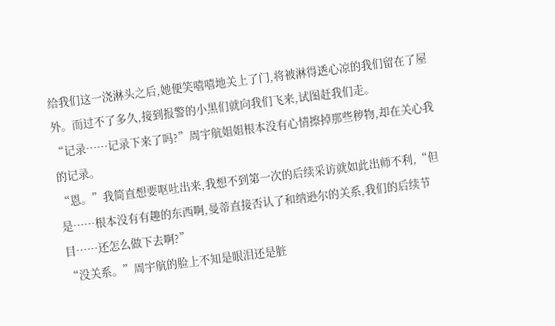给我们这一浇淋头之后,她便笑嘻嘻地关上了门,将被淋得透心凉的我们留在了屋外。而过不了多久,接到报警的小黑们就向我们飞来,试图赶我们走。
“记录……记录下来了吗?”周宇航姐姐根本没有心情擦掉那些秽物,却在关心我的记录。
“恩。”我简直想要呕吐出来,我想不到第一次的后续采访就如此出师不利,“但是……根本没有有趣的东西啊,曼蒂直接否认了和纳逊尔的关系,我们的后续节目……还怎么做下去啊?”
“没关系。”周宇航的脸上不知是眼泪还是脏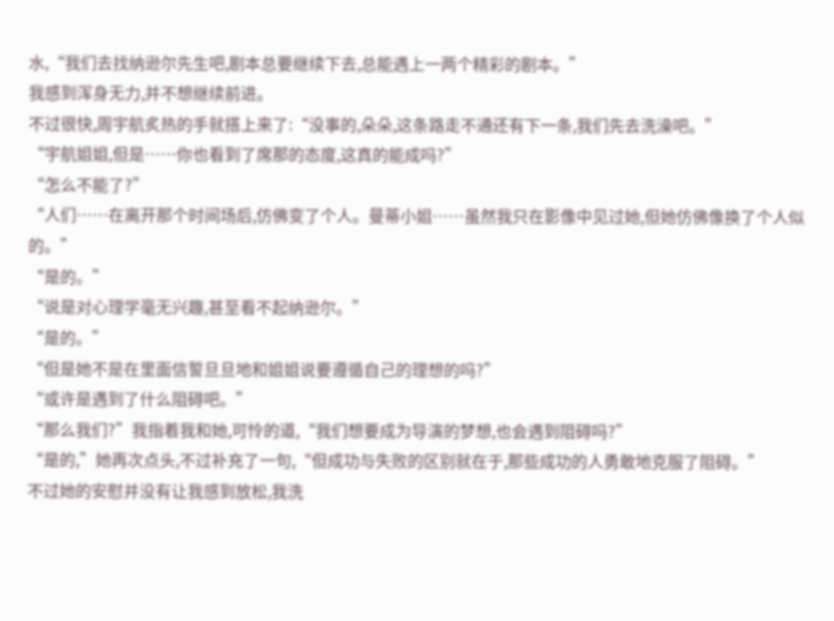水,“我们去找纳逊尔先生吧,剧本总要继续下去,总能遇上一两个精彩的剧本。”
我感到浑身无力,并不想继续前进。
不过很快,周宇航炙热的手就搭上来了:“没事的,朵朵,这条路走不通还有下一条,我们先去洗澡吧。”
“宇航姐姐,但是……你也看到了席那的态度,这真的能成吗?”
“怎么不能了?”
“人们……在离开那个时间场后,仿佛变了个人。曼蒂小姐……虽然我只在影像中见过她,但她仿佛像换了个人似的。”
“是的。”
“说是对心理学毫无兴趣,甚至看不起纳逊尔。”
“是的。”
“但是她不是在里面信誓旦旦地和姐姐说要遵循自己的理想的吗?”
“或许是遇到了什么阻碍吧。”
“那么我们?”我指着我和她,可怜的道,“我们想要成为导演的梦想,也会遇到阻碍吗?”
“是的,”她再次点头,不过补充了一句,“但成功与失败的区别就在于,那些成功的人勇敢地克服了阻碍。”
不过她的安慰并没有让我感到放松,我洗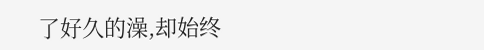了好久的澡,却始终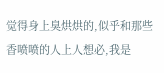觉得身上臭烘烘的,似乎和那些香喷喷的人上人想必,我是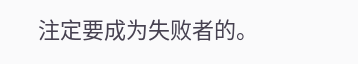注定要成为失败者的。